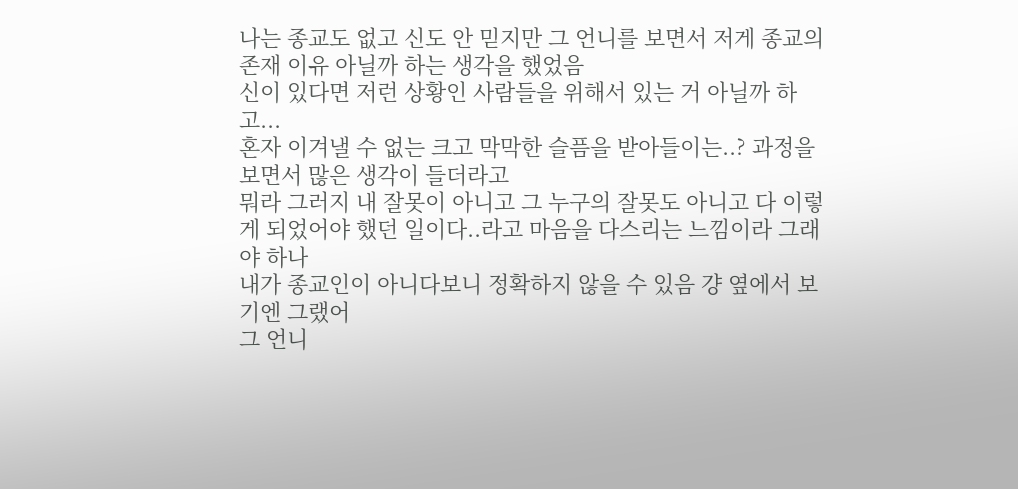나는 종교도 없고 신도 안 믿지만 그 언니를 보면서 저게 종교의 존재 이유 아닐까 하는 생각을 했었음
신이 있다면 저런 상황인 사람들을 위해서 있는 거 아닐까 하고...
혼자 이겨낼 수 없는 크고 막막한 슬픔을 받아들이는..? 과정을 보면서 많은 생각이 들더라고
뭐라 그러지 내 잘못이 아니고 그 누구의 잘못도 아니고 다 이렇게 되었어야 했던 일이다..라고 마음을 다스리는 느낌이라 그래야 하나
내가 종교인이 아니다보니 정확하지 않을 수 있음 걍 옆에서 보기엔 그랬어
그 언니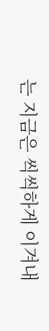는 지금은 씩씩하게 이겨내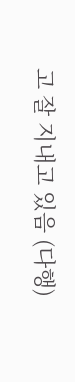고 잘 지내고 있음 (다행)